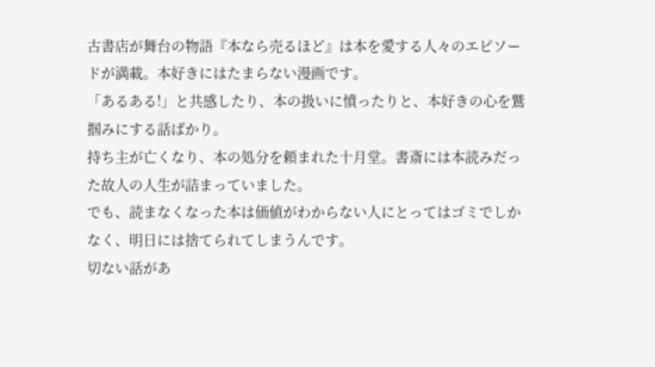古書店が舞台の物語『本なら売るほど』は本を愛する人々のエピソードが満載。本好きにはたまらない漫画です。
「あるある!」と共感したり、本の扱いに憤ったりと、本好きの心を鷲掴みにする話ばかり。
持ち主が亡くなり、本の処分を頼まれた十月堂。書斎には本読みだった故人の人生が詰まっていました。
でも、読まなくなった本は価値がわからない人にとってはゴミでしかなく、明日には捨てられてしまうんです。
切ない話があ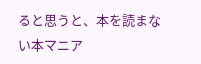ると思うと、本を読まない本マニア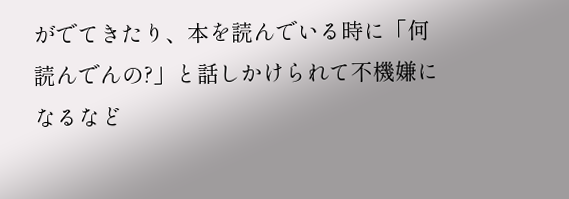がでてきたり、本を読んでいる時に「何読んでんの?」と話しかけられて不機嫌になるなど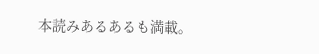本読みあるあるも満載。